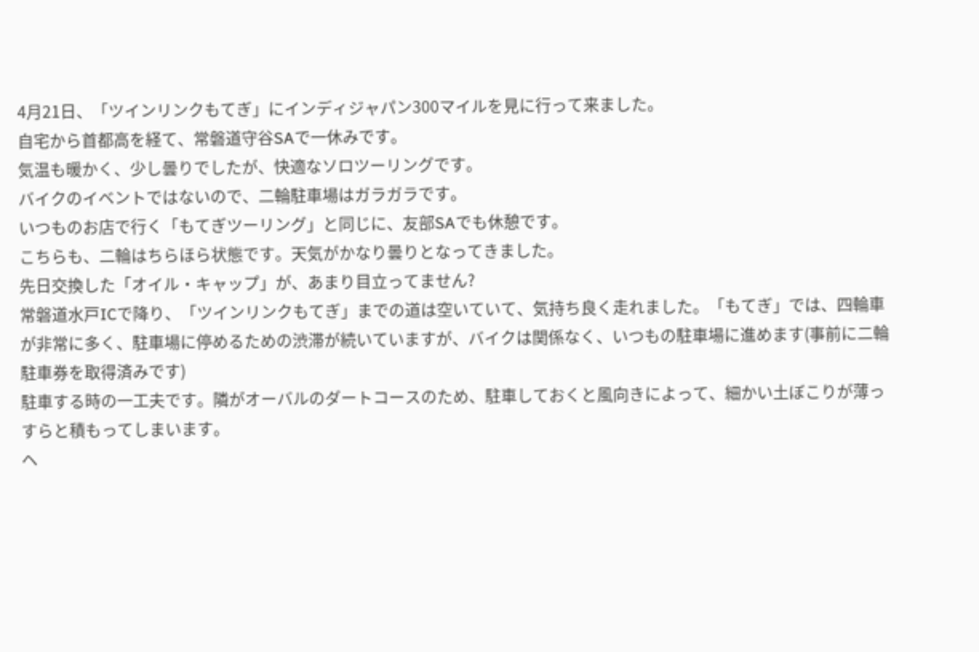4月21日、「ツインリンクもてぎ」にインディジャパン300マイルを見に行って来ました。
自宅から首都高を経て、常磐道守谷SAで一休みです。
気温も暖かく、少し曇りでしたが、快適なソロツーリングです。
バイクのイベントではないので、二輪駐車場はガラガラです。
いつものお店で行く「もてぎツーリング」と同じに、友部SAでも休憩です。
こちらも、二輪はちらほら状態です。天気がかなり曇りとなってきました。
先日交換した「オイル・キャップ」が、あまり目立ってません?
常磐道水戸ICで降り、「ツインリンクもてぎ」までの道は空いていて、気持ち良く走れました。「もてぎ」では、四輪車が非常に多く、駐車場に停めるための渋滞が続いていますが、バイクは関係なく、いつもの駐車場に進めます(事前に二輪駐車券を取得済みです)
駐車する時の一工夫です。隣がオーバルのダートコースのため、駐車しておくと風向きによって、細かい土ぼこりが薄っすらと積もってしまいます。
ヘ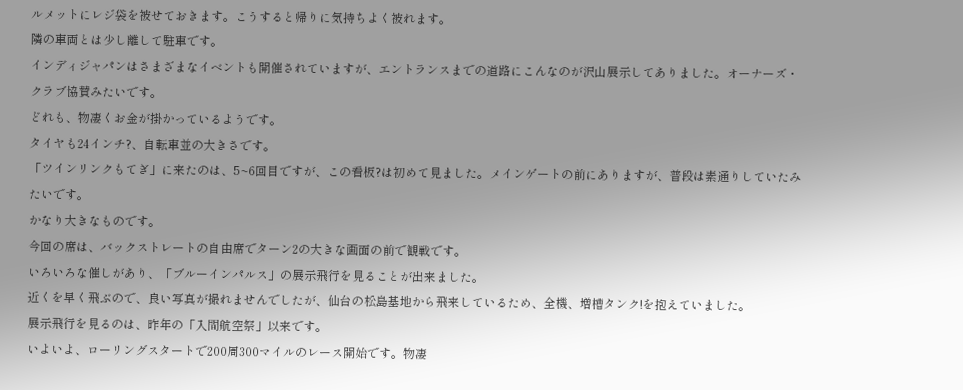ルメットにレジ袋を被せておきます。こうすると帰りに気持ちよく被れます。
隣の車両とは少し離して駐車です。
インディジャパンはさまざまなイベントも開催されていますが、エントランスまでの道路にこんなのが沢山展示してありました。オーナーズ・クラブ協賛みたいです。
どれも、物凄くお金が掛かっているようです。
タイヤも24インチ?、自転車並の大きさです。
「ツインリンクもてぎ」に来たのは、5~6回目ですが、この看板?は初めて見ました。メインゲートの前にありますが、普段は素通りしていたみたいです。
かなり大きなものです。
今回の席は、バックストレートの自由席でターン2の大きな画面の前で観戦です。
いろいろな催しがあり、「ブルーインパルス」の展示飛行を見ることが出来ました。
近くを早く飛ぶので、良い写真が撮れませんでしたが、仙台の松島基地から飛来しているため、全機、増槽タンク!を抱えていました。
展示飛行を見るのは、昨年の「入間航空祭」以来です。
いよいよ、ローリングスタートで200周300マイルのレース開始です。物凄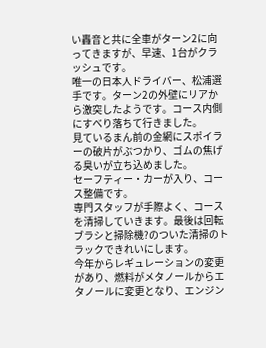い轟音と共に全車がターン2に向ってきますが、早速、1台がクラッシュです。
唯一の日本人ドライバー、松浦選手です。ターン2の外壁にリアから激突したようです。コース内側にすべり落ちて行きました。
見ているまん前の金網にスポイラーの破片がぶつかり、ゴムの焦げる臭いが立ち込めました。
セーフティー・カーが入り、コース整備です。
専門スタッフが手際よく、コースを清掃していきます。最後は回転ブラシと掃除機?のついた清掃のトラックできれいにします。
今年からレギュレーションの変更があり、燃料がメタノールからエタノールに変更となり、エンジン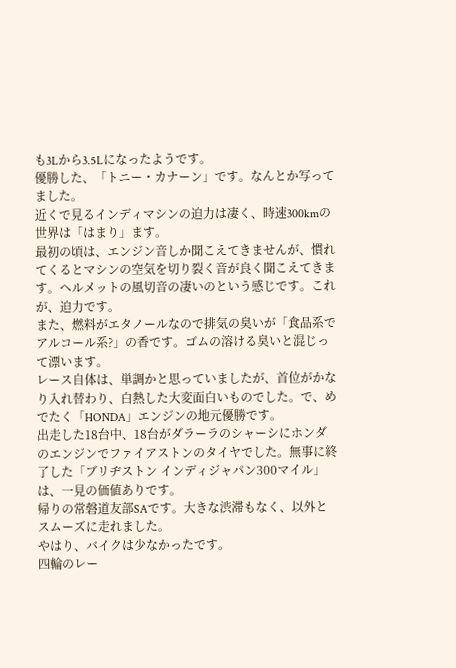も3Lから3.5Lになったようです。
優勝した、「トニー・カナーン」です。なんとか写ってました。
近くで見るインディマシンの迫力は凄く、時速300kmの世界は「はまり」ます。
最初の頃は、エンジン音しか聞こえてきませんが、慣れてくるとマシンの空気を切り裂く音が良く聞こえてきます。ヘルメットの風切音の凄いのという感じです。これが、迫力です。
また、燃料がエタノールなので排気の臭いが「食品系でアルコール系?」の香です。ゴムの溶ける臭いと混じって漂います。
レース自体は、単調かと思っていましたが、首位がかなり入れ替わり、白熱した大変面白いものでした。で、めでたく「HONDA」エンジンの地元優勝です。
出走した18台中、18台がダラーラのシャーシにホンダのエンジンでファイアストンのタイヤでした。無事に終了した「ブリヂストン インディジャパン300マイル」は、一見の価値ありです。
帰りの常磐道友部SAです。大きな渋滞もなく、以外とスムーズに走れました。
やはり、バイクは少なかったです。
四輪のレー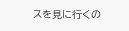スを見に行くの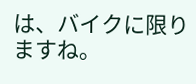は、バイクに限りますね。